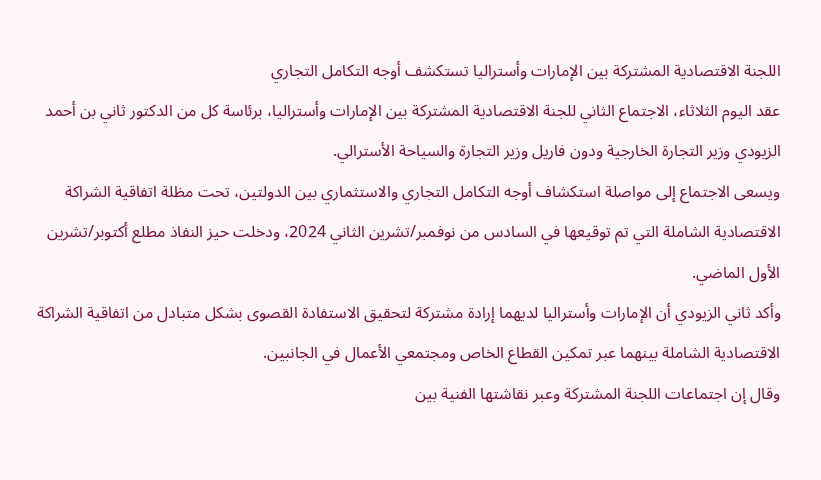اللجنة الاقتصادية المشتركة بين الإمارات وأستراليا تستكشف أوجه التكامل التجاري
عقد اليوم الثلاثاء، الاجتماع الثاني للجنة الاقتصادية المشتركة بين الإمارات وأستراليا، برئاسة كل من الدكتور ثاني بن أحمد الزيودي وزير التجارة الخارجية ودون فاريل وزير التجارة والسياحة الأسترالي.
ويسعى الاجتماع إلى مواصلة استكشاف أوجه التكامل التجاري والاستثماري بين الدولتين، تحت مظلة اتفاقية الشراكة الاقتصادية الشاملة التي تم توقيعها في السادس من نوفمبر/تشرين الثاني 2024، ودخلت حيز النفاذ مطلع أكتوبر/تشرين الأول الماضي.
وأكد ثاني الزيودي أن الإمارات وأستراليا لديهما إرادة مشتركة لتحقيق الاستفادة القصوى بشكل متبادل من اتفاقية الشراكة الاقتصادية الشاملة بينهما عبر تمكين القطاع الخاص ومجتمعي الأعمال في الجانبين.
وقال إن اجتماعات اللجنة المشتركة وعبر نقاشتها الفنية بين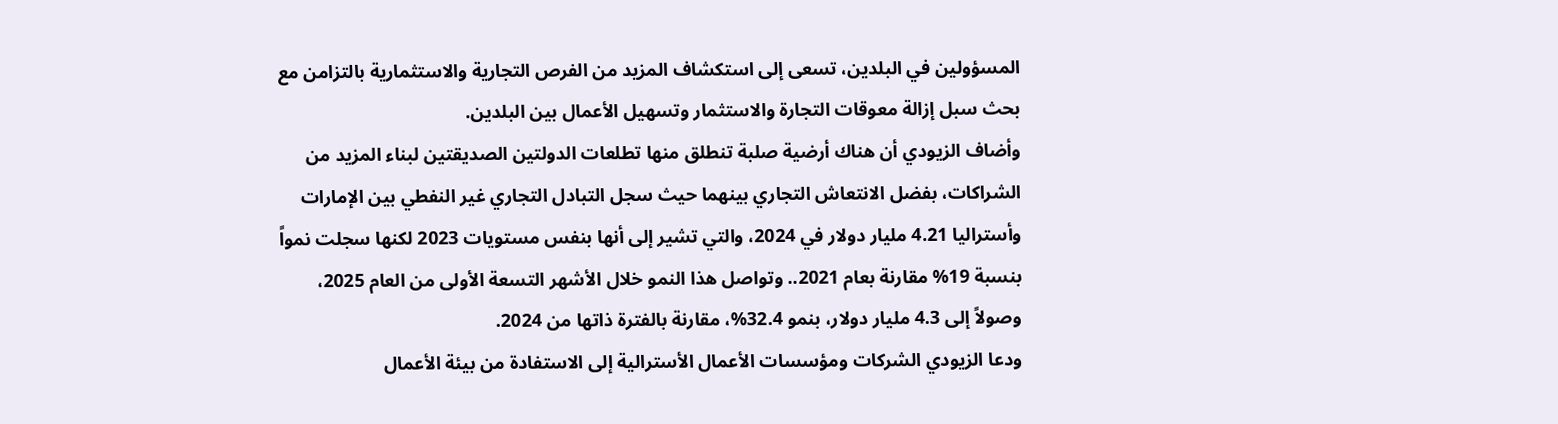المسؤولين في البلدين، تسعى إلى استكشاف المزيد من الفرص التجارية والاستثمارية بالتزامن مع بحث سبل إزالة معوقات التجارة والاستثمار وتسهيل الأعمال بين البلدين.
وأضاف الزيودي أن هناك أرضية صلبة تنطلق منها تطلعات الدولتين الصديقتين لبناء المزيد من الشراكات، بفضل الانتعاش التجاري بينهما حيث سجل التبادل التجاري غير النفطي بين الإمارات وأستراليا 4.21 مليار دولار في 2024، والتي تشير إلى أنها بنفس مستويات 2023 لكنها سجلت نمواً بنسبة 19% مقارنة بعام 2021.. وتواصل هذا النمو خلال الأشهر التسعة الأولى من العام 2025، وصولاً إلى 4.3 مليار دولار، بنمو 32.4%، مقارنة بالفترة ذاتها من 2024.
ودعا الزيودي الشركات ومؤسسات الأعمال الأسترالية إلى الاستفادة من بيئة الأعمال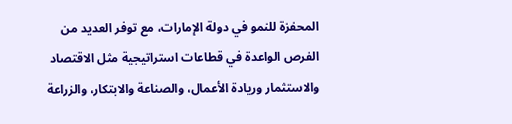المحفزة للنمو في دولة الإمارات، مع توفر العديد من الفرص الواعدة في قطاعات استراتيجية مثل الاقتصاد والاستثمار وريادة الأعمال، والصناعة والابتكار، والزراعة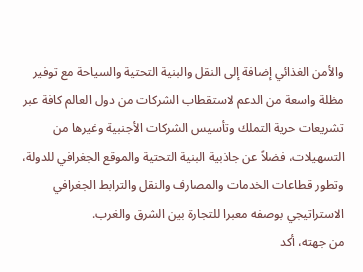والأمن الغذائي إضافة إلى النقل والبنية التحتية والسياحة مع توفير مظلة واسعة من الدعم لاستقطاب الشركات من دول العالم كافة عبر تشريعات حرية التملك وتأسيس الشركات الأجنبية وغيرها من التسهيلات، فضلاً عن جاذبية البنية التحتية والموقع الجغرافي للدولة، وتطور قطاعات الخدمات والمصارف والنقل والترابط الجغرافي الاستراتيجي بوصفه معبرا للتجارة بين الشرق والغرب.
من جهته، أكد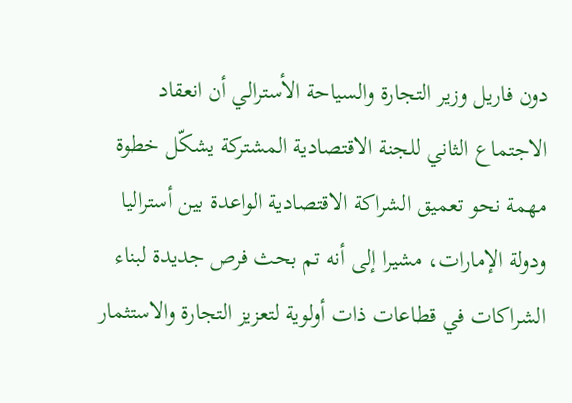دون فاريل وزير التجارة والسياحة الأسترالي أن انعقاد الاجتماع الثاني للجنة الاقتصادية المشتركة يشكّل خطوة مهمة نحو تعميق الشراكة الاقتصادية الواعدة بين أستراليا ودولة الإمارات، مشيرا إلى أنه تم بحث فرص جديدة لبناء الشراكات في قطاعات ذات أولوية لتعزيز التجارة والاستثمار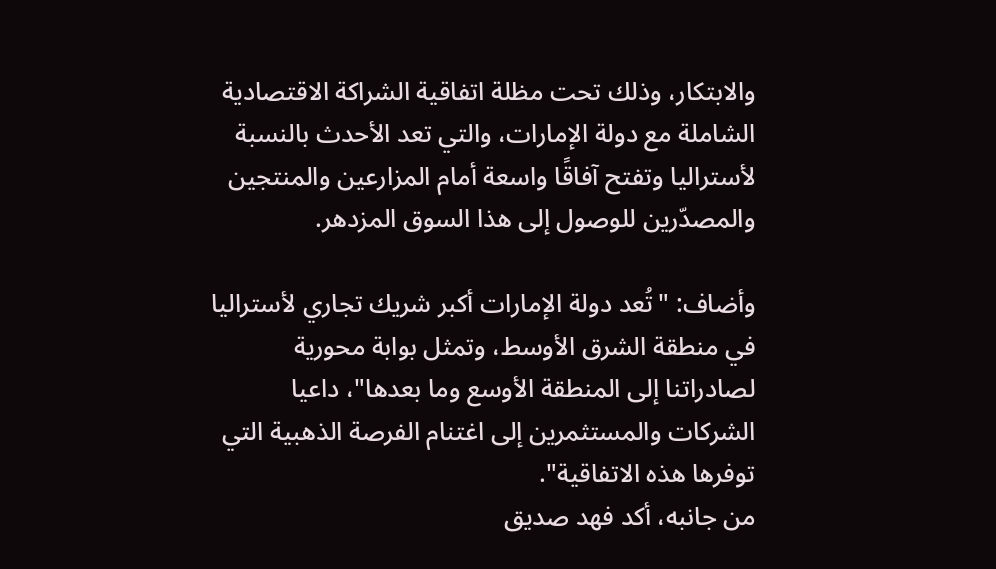والابتكار، وذلك تحت مظلة اتفاقية الشراكة الاقتصادية الشاملة مع دولة الإمارات، والتي تعد الأحدث بالنسبة لأستراليا وتفتح آفاقًا واسعة أمام المزارعين والمنتجين والمصدّرين للوصول إلى هذا السوق المزدهر.

وأضاف: "تُعد دولة الإمارات أكبر شريك تجاري لأستراليا في منطقة الشرق الأوسط، وتمثل بوابة محورية لصادراتنا إلى المنطقة الأوسع وما بعدها"، داعيا الشركات والمستثمرين إلى اغتنام الفرصة الذهبية التي توفرها هذه الاتفاقية".
من جانبه، أكد فهد صديق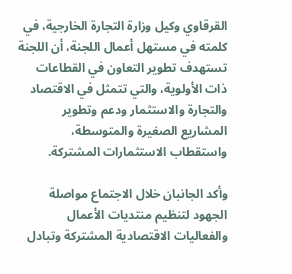القرقاوي وكيل وزارة التجارة الخارجية، في كلمته في مستهل أعمال اللجنة، أن اللجنة تستهدف تطوير التعاون في القطاعات ذات الأولوية، والتي تتمثل في الاقتصاد والتجارة والاستثمار ودعم وتطوير المشاريع الصغيرة والمتوسطة، واستقطاب الاستثمارات المشتركة.

وأكد الجانبان خلال الاجتماع مواصلة الجهود لتنظيم منتديات الأعمال والفعاليات الاقتصادية المشتركة وتبادل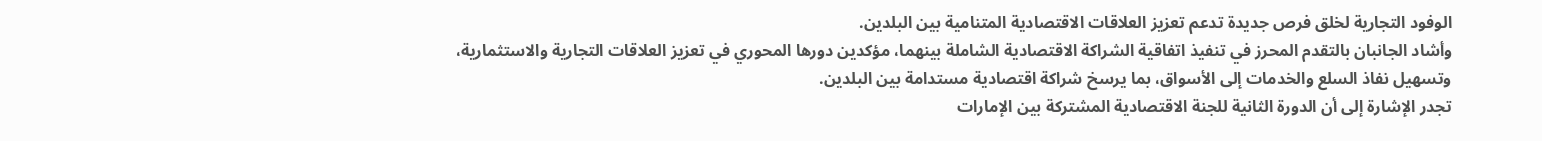الوفود التجارية لخلق فرص جديدة تدعم تعزيز العلاقات الاقتصادية المتنامية بين البلدين.
وأشاد الجانبان بالتقدم المحرز في تنفيذ اتفاقية الشراكة الاقتصادية الشاملة بينهما، مؤكدين دورها المحوري في تعزيز العلاقات التجارية والاستثمارية، وتسهيل نفاذ السلع والخدمات إلى الأسواق، بما يرسخ شراكة اقتصادية مستدامة بين البلدين.
تجدر الإشارة إلى أن الدورة الثانية للجنة الاقتصادية المشتركة بين الإمارات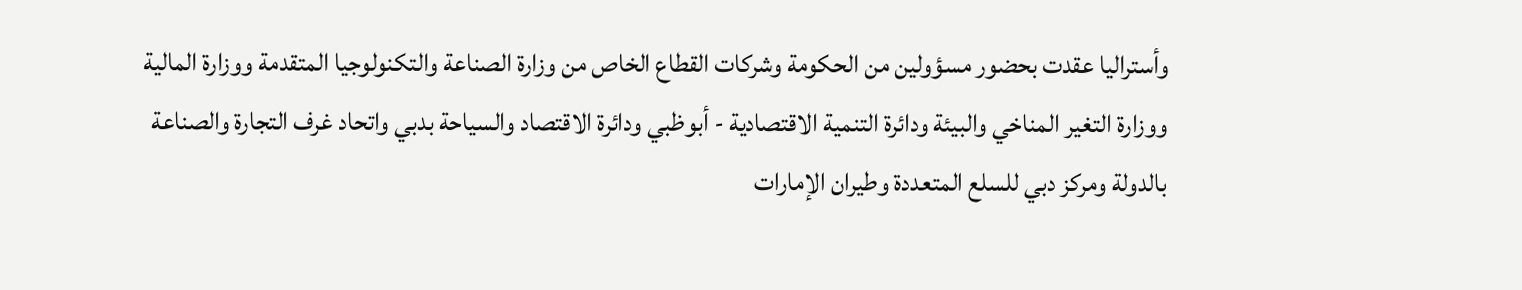وأستراليا عقدت بحضور مسؤولين من الحكومة وشركات القطاع الخاص من وزارة الصناعة والتكنولوجيا المتقدمة ووزارة المالية ووزارة التغير المناخي والبيئة ودائرة التنمية الاقتصادية - أبوظبي ودائرة الاقتصاد والسياحة بدبي واتحاد غرف التجارة والصناعة بالدولة ومركز دبي للسلع المتعددة وطيران الإمارات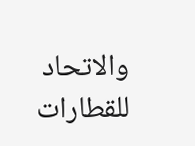والاتحاد للقطارات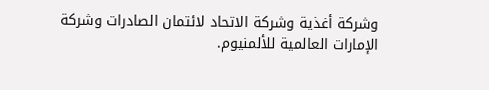وشركة أغذية وشركة الاتحاد لائتمان الصادرات وشركة الإمارات العالمية للألمنيوم.